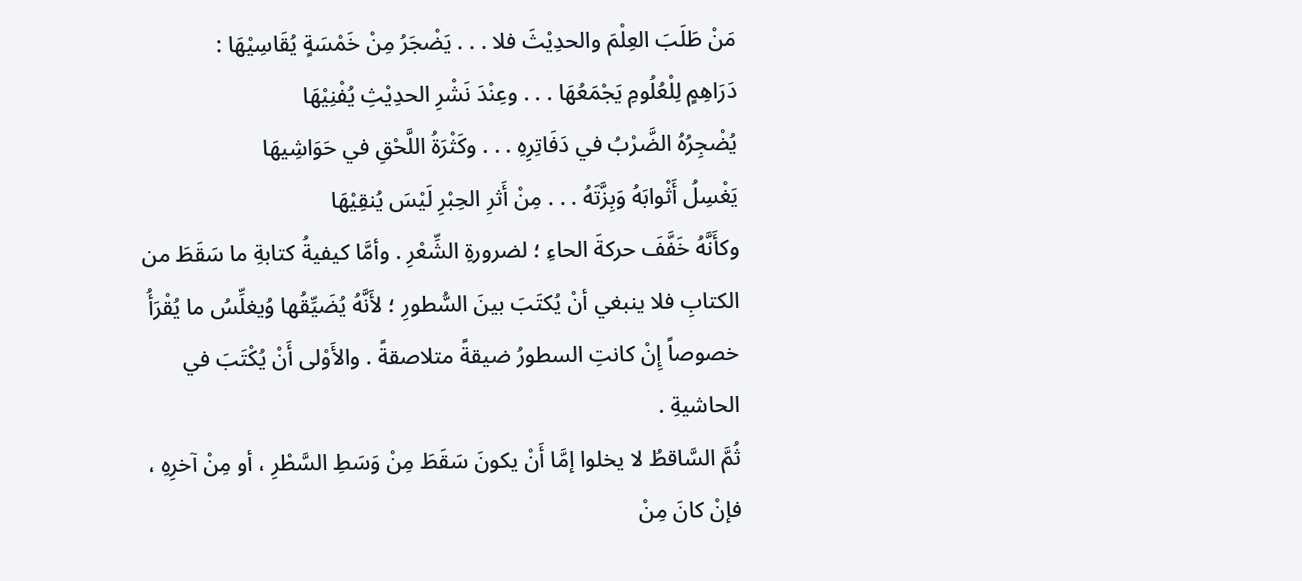مَنْ طَلَبَ العِلْمَ والحدِيْثَ فلا . . . يَضْجَرُ مِنْ خَمْسَةٍ يُقَاسِيْهَا :
دَرَاهِمٍ لِلْعُلُومِ يَجْمَعُهَا . . . وعِنْدَ نَشْرِ الحدِيْثِ يُفْنِيْهَا
يُضْجِرُهُ الضَّرْبُ في دَفَاتِرِهِ . . . وكَثْرَةُ اللَّحْقِ في حَوَاشِيهَا
يَغْسِلُ أَثْوابَهُ وَبِزَّتَهُ . . . مِنْ أَثرِ الحِبْرِ لَيْسَ يُنقِيْهَا
وكأَنَّهُ خَفَّفَ حركةَ الحاءِ ؛ لضرورةِ الشِّعْرِ . وأمَّا كيفيةُ كتابةِ ما سَقَطَ من الكتابِ فلا ينبغي أنْ يُكتَبَ بينَ السُّطورِ ؛ لأَنَّهُ يُضَيِّقُها وُيغلِّسُ ما يُقْرَأُ خصوصاً إِنْ كانتِ السطورُ ضيقةً متلاصقةً . والأَوْلى أَنْ يُكْتَبَ في الحاشيةِ .
ثُمَّ السَّاقطُ لا يخلوا إمَّا أَنْ يكونَ سَقَطَ مِنْ وَسَطِ السَّطْرِ ، أو مِنْ آخرِهِ ، فإنْ كانَ مِنْ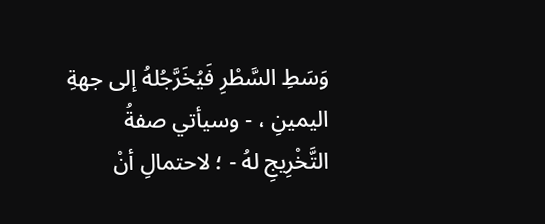وَسَطِ السَّطْرِ فَيُخَرَّجُلهُ إلى جهةِ اليمينِ ، - وسيأتي صفةُ التَّخْرِيجِ لهُ - ؛ لاحتمالِ أنْ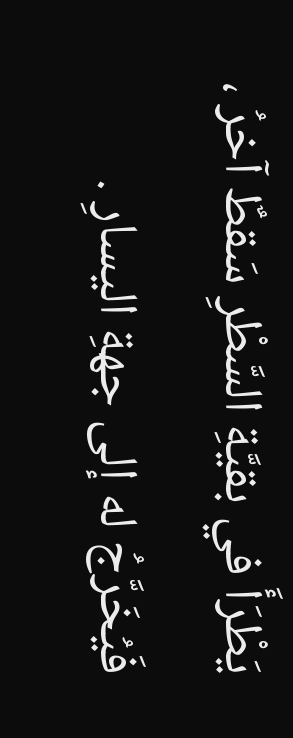يَطْرَأَ في بقيَّةِ السَّطْرِ سَقطٌ آخرُ ، فَيُخَرَّجُ له إلى جهةِ اليسارِ .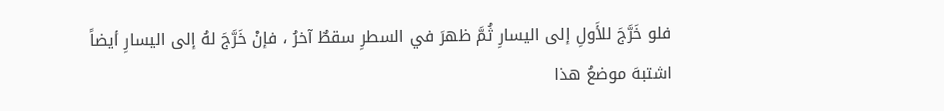فلو خَرَّجَ للأَولِ إلى اليسارِ ثُمَّ ظهرَ في السطرِ سقطٌ آخرُ ، فإنْ خَرَّجَ لهُ إلى اليسارِ أيضاً اشتبهَ موضعُ هذا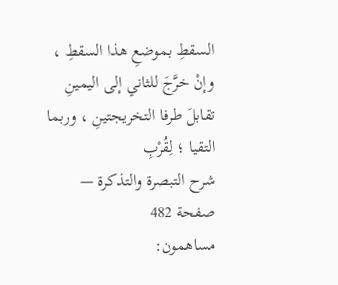السقطِ بموضعِ هذا السقطِ ، وإنْ خرَّجَ للثاني إلى اليمينِ تقابلَ طرفا التخريجتينِ ، وربما التقيا ؛ لِقُرْبِ
شرح التبصرة والتذكرة — صفحة 482
مساهمون: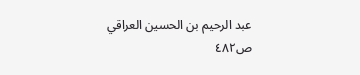عبد الرحيم بن الحسين العراقي
ص٤٨٢